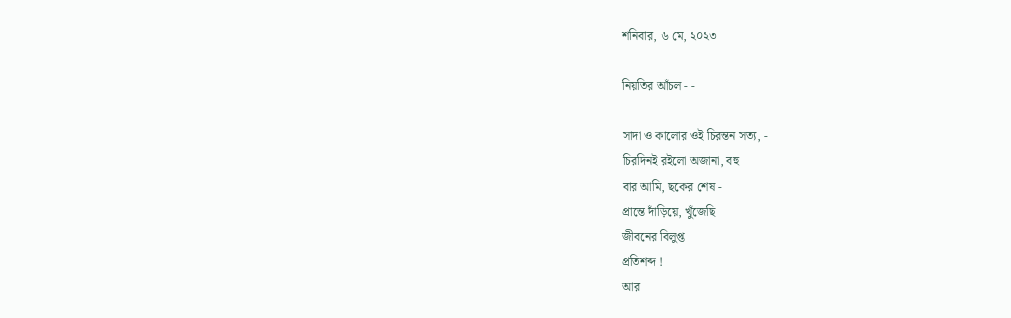শনিবার, ৬ মে, ২০২৩

নিয়তির আঁচল - -

সাদা ও কালোর ওই চিরন্তন সত্য, -
চিরদিনই রইলো অজানা, বহু
বার আমি, ছকের শেষ -
প্রান্তে দাঁড়িয়ে, খুঁজেছি
জীবনের বিলুপ্ত
প্রতিশব্দ !
আর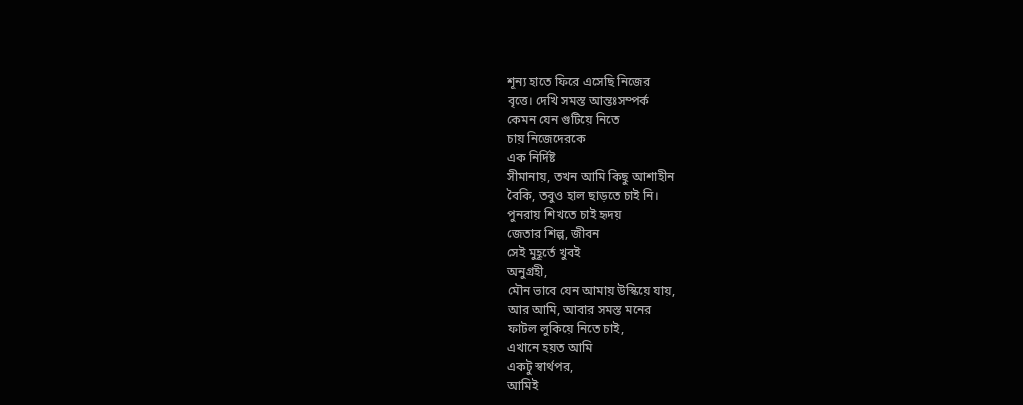শূন্য হাতে ফিরে এসেছি নিজের
বৃত্তে। দেখি সমস্ত আন্তঃসম্পর্ক
কেমন যেন গুটিয়ে নিতে
চায় নিজেদেরকে
এক নির্দিষ্ট
সীমানায়, তখন আমি কিছু আশাহীন
বৈকি, তবুও হাল ছাড়তে চাই নি।
পুনরায় শিখতে চাই হৃদয়
জেতার শিল্প, জীবন
সেই মুহূর্তে খুবই
অনুগ্রহী,
মৌন ভাবে যেন আমায় উস্কিয়ে যায়,
আর আমি, আবার সমস্ত মনের
ফাটল লুকিয়ে নিতে চাই,
এখানে হয়ত আমি
একটু স্বার্থপর,
আমিই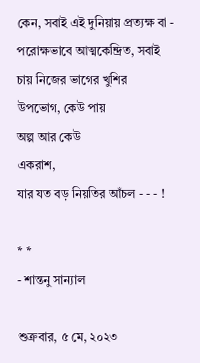কেন, সবাই এই দুনিয়ায় প্রত্যক্ষ বা -
পরোক্ষভাবে আত্মকেন্দ্রিত, সবাই
চায় নিজের ভাগের খুশির
উপভোগ, কেউ পায়
অল্প আর কেউ
একরাশ,
যার যত বড় নিয়তির আঁচল - - - !

* *
- শান্তনু সান্যাল

শুক্রবার, ৫ মে, ২০২৩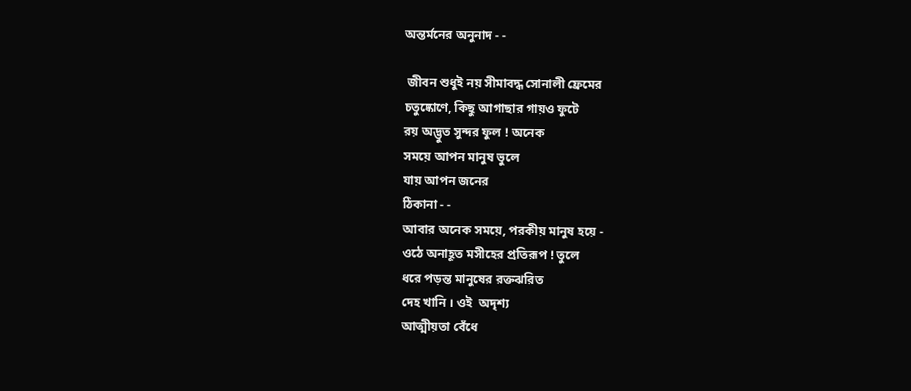অন্তর্মনের অনুনাদ - -

 জীবন শুধুই নয় সীমাবদ্ধ সোনালী ফ্রেমের
চতুষ্কোণে, কিছু আগাছার গায়ও ফুটে
রয় অদ্ভুত সুন্দর ফুল ! অনেক
সময়ে আপন মানুষ ভুলে
যায় আপন জনের
ঠিকানা - -
আবার অনেক সময়ে, পরকীয় মানুষ হয়ে -
ওঠে অনাহূত মসীহের প্রতিরূপ ! তুলে
ধরে পড়ন্ত মানুষের রক্তঝরিত
দেহ খানি । ওই  অদৃশ্য
আত্মীয়তা বেঁধে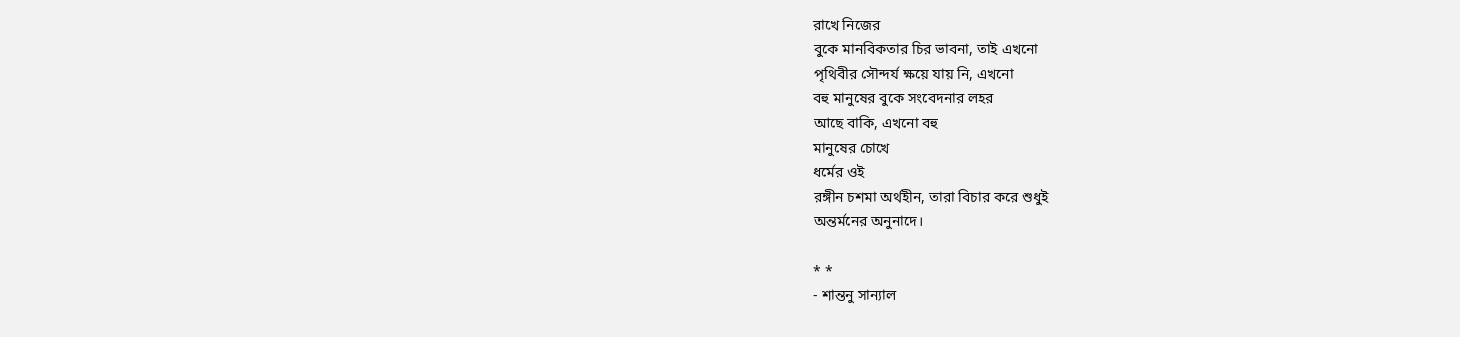রাখে নিজের
বুকে মানবিকতার চির ভাবনা, তাই এখনো
পৃথিবীর সৌন্দর্য ক্ষয়ে যায় নি, এখনো
বহু মানুষের বুকে সংবেদনার লহর
আছে বাকি, এখনো বহু
মানুষের চোখে
ধর্মের ওই
রঙ্গীন চশমা অর্থহীন, তারা বিচার করে শুধুই
অন্তর্মনের অনুনাদে।

* *
- শান্তনু সান্যাল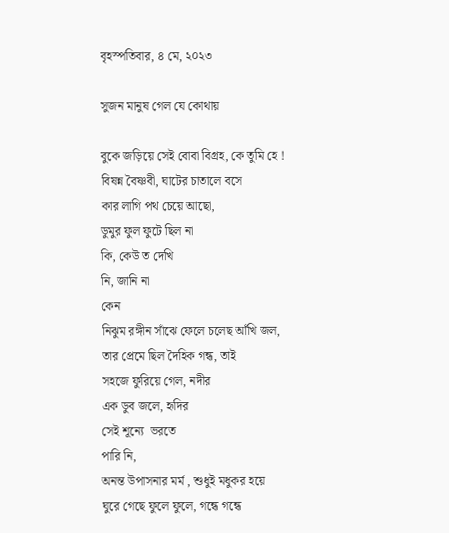বৃহস্পতিবার, ৪ মে, ২০২৩

সুজন মানুষ গেল যে কোথায়

বুকে জড়িয়ে সেই বোবা বিগ্রহ, কে তুমি হে !
বিষন্ন বৈষ্ণবী, ঘাটের চাতালে বসে
কার লাগি পথ চেয়ে আছো,
ডুমুর ফুল ফুটে ছিল না
কি, কেউ ত দেখি
নি, জানি না
কেন
নিঝুম রঙ্গীন সাঁঝে ফেলে চলেছ আঁখি জল,
তার প্রেমে ছিল দৈহিক গন্ধ, তাই
সহজে ফুরিয়ে গেল, নদীর
এক ডুব জলে, হৃদির
সেই শূন্যে  ভরতে
পারি নি,
অনন্ত উপাসনার মর্ম , শুধুই মধুকর হয়ে
ঘুরে গেছে ফুলে ফুলে, গন্ধে গন্ধে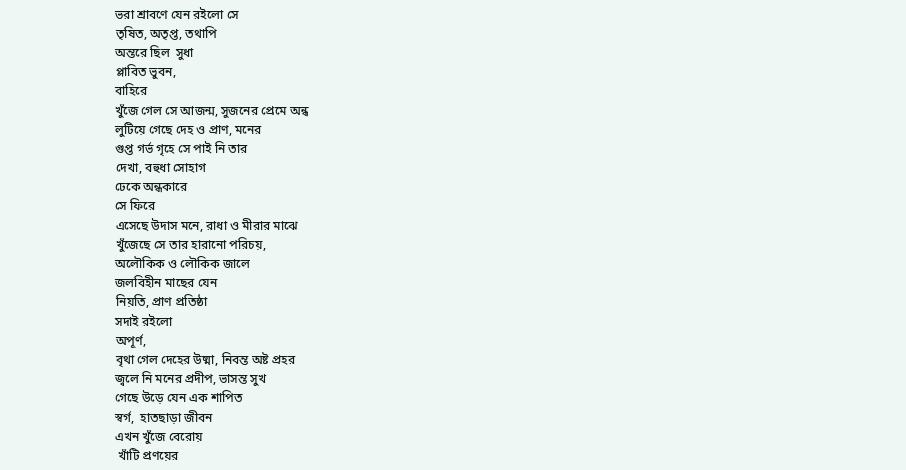ভরা শ্রাবণে যেন রইলো সে
তৃষিত, অতৃপ্ত, তথাপি
অন্তরে ছিল  সুধা
প্লাবিত ভুবন,
বাহিরে
খুঁজে গেল সে আজন্ম, সুজনের প্রেমে অন্ধ
লুটিয়ে গেছে দেহ ও প্রাণ, মনের
গুপ্ত গর্ভ গৃহে সে পাই নি তার
দেখা, বহুধা সোহাগ
ঢেকে অন্ধকারে
সে ফিরে
এসেছে উদাস মনে, রাধা ও মীরার মাঝে
খুঁজেছে সে তার হারানো পরিচয়,
অলৌকিক ও লৌকিক জালে
জলবিহীন মাছের যেন
নিয়তি, প্রাণ প্রতিষ্ঠা
সদাই রইলো
অপূর্ণ,
বৃথা গেল দেহের উষ্মা, নিবন্ত অষ্ট প্রহর
জ্বলে নি মনের প্রদীপ, ভাসন্ত সুখ
গেছে উড়ে যেন এক শাপিত
স্বর্গ,  হাতছাড়া জীবন
এখন খুঁজে বেরোয়
 খাঁটি প্রণয়ের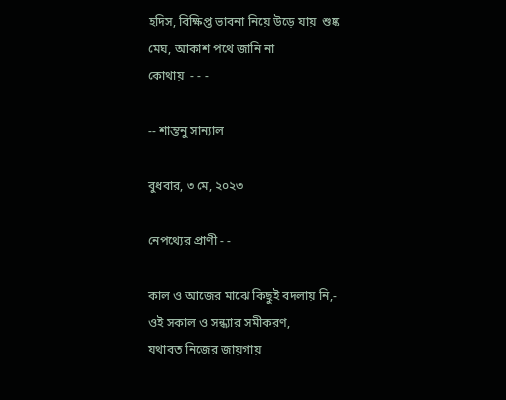হদিস, বিক্ষিপ্ত ভাবনা নিয়ে উড়ে যায়  শুষ্ক
মেঘ, আকাশ পথে জানি না
কোথায়  - - -

-- শান্তনু সান্যাল

বুধবার, ৩ মে, ২০২৩

নেপথ্যের প্রাণী - -

কাল ও আজের মাঝে কিছুই বদলায় নি,-
ওই সকাল ও সন্ধ্যার সমীকরণ,
যথাবত নিজের জায়গায়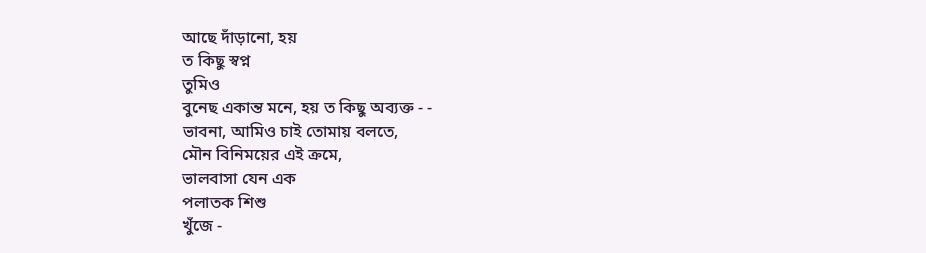আছে দাঁড়ানো, হয়
ত কিছু স্বপ্ন
তুমিও
বুনেছ একান্ত মনে, হয় ত কিছু অব্যক্ত - -
ভাবনা, আমিও চাই তোমায় বলতে,
মৌন বিনিময়ের এই ক্রমে,
ভালবাসা যেন এক
পলাতক শিশু
খুঁজে -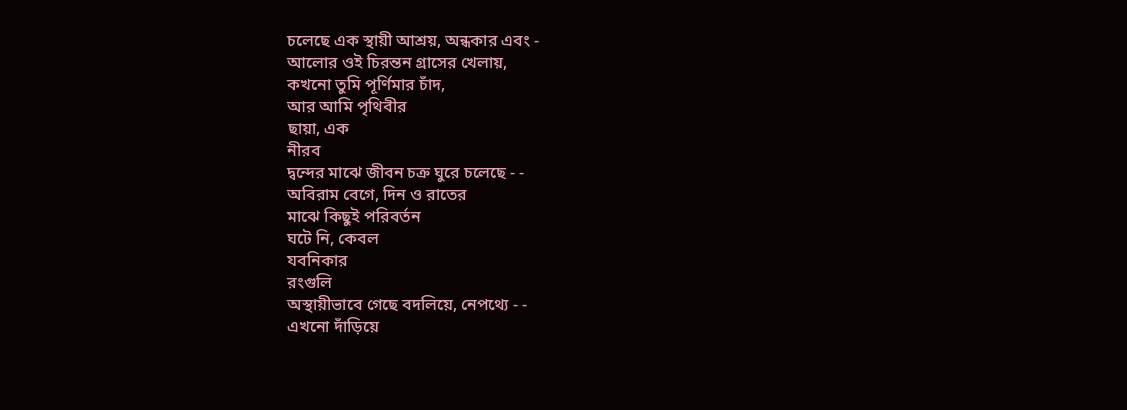চলেছে এক স্থায়ী আশ্রয়, অন্ধকার এবং -
আলোর ওই চিরন্তন গ্রাসের খেলায়,
কখনো তুমি পূর্ণিমার চাঁদ,
আর আমি পৃথিবীর
ছায়া, এক
নীরব
দ্বন্দের মাঝে জীবন চক্র ঘুরে চলেছে - -
অবিরাম বেগে, দিন ও রাতের
মাঝে কিছুই পরিবর্তন
ঘটে নি, কেবল
যবনিকার
রংগুলি
অস্থায়ীভাবে গেছে বদলিয়ে, নেপথ্যে - -
এখনো দাঁড়িয়ে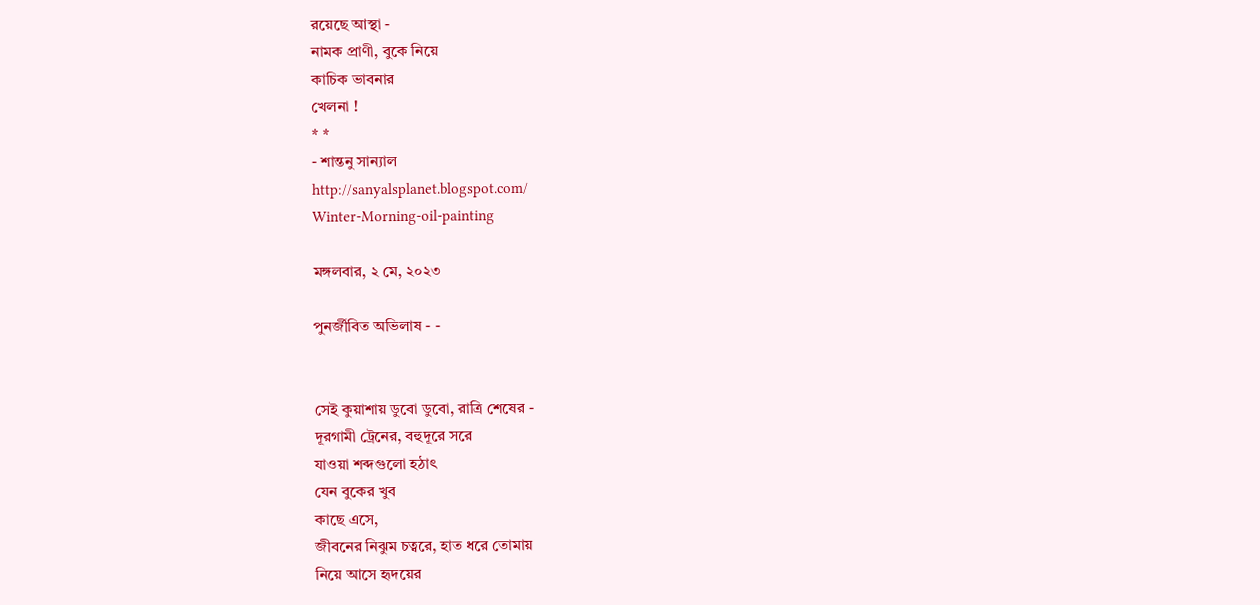রয়েছে আস্থা -
নামক প্রাণী, বুকে নিয়ে
কাচিক ভাবনার
খেলনা !
* *
- শান্তনু সান্যাল
http://sanyalsplanet.blogspot.com/
Winter-Morning-oil-painting

মঙ্গলবার, ২ মে, ২০২৩

পুনর্জীবিত অভিলাষ - -


সেই কুয়াশায় ডুবো ডুবো, রাত্রি শেষের -
দূরগামী ট্রেনের, বহুদূরে সরে
যাওয়া শব্দগুলো হঠাৎ
যেন বুকের খুব
কাছে এসে,
জীবনের নিঝুম চত্বরে, হাত ধরে তোমায়
নিয়ে আসে হৃদয়ের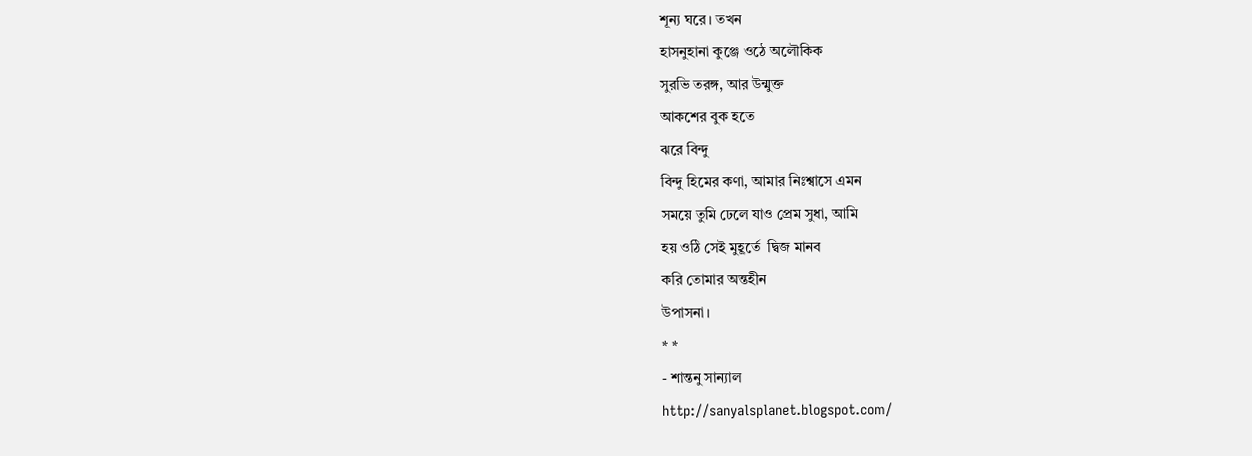শূন্য ঘরে। তখন
হাসনুহানা কুঞ্জে ওঠে অলৌকিক
সুরভি তরঙ্গ, আর উন্মুক্ত
আকশের বুক হতে
ঝরে বিন্দু
বিন্দু হিমের কণা, আমার নিঃশ্বাসে এমন
সময়ে তুমি ঢেলে যাও প্রেম সুধা, আমি
হয় ওঠি সেই মুহূর্তে  দ্বিজ মানব
করি তোমার অন্তহীন
উপাসনা।
* *
- শান্তনু সান্যাল
http://sanyalsplanet.blogspot.com/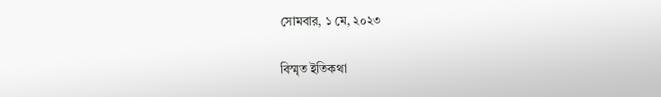সোমবার, ১ মে, ২০২৩

বিস্মৃত ইতিকথা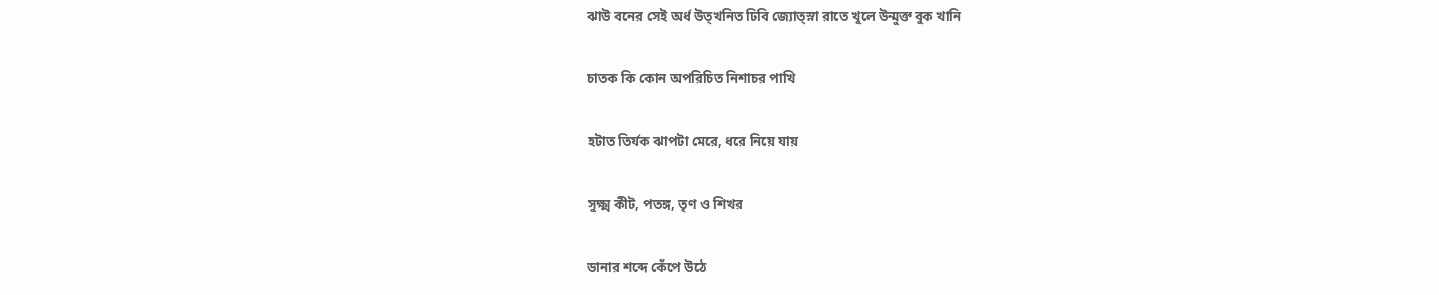ঝাউ বনের সেই অর্ধ উত্খনিত ঢিবি জ্যোত্স্না রাতে খুলে উন্মুক্ত বুক খানি

চাতক কি কোন অপরিচিত নিশাচর পাখি

হটাত তির্যক ঝাপটা মেরে, ধরে নিয়ে যায়

সুক্ষ্ম কীট, পতঙ্গ, তৃণ ও শিখর

ডানার শব্দে কেঁপে উঠে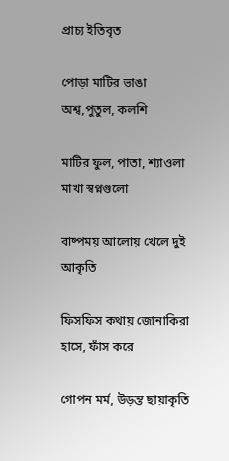প্রাচ্য ইতিবৃত

পোড়া মাটির ভাঙা অশ্ব,পুতুল, কলশি

মাটির ফুল, পাতা, শ্যাওলা মাখা স্বপ্নগুলো

বাষ্পময় আলোয় খেলে দুই আকৃতি

ফিসফিস কথায় জোনাকিরা হাসে, ফাঁস করে

গোপন মর্ম, উড়ন্ত ছায়াকৃতি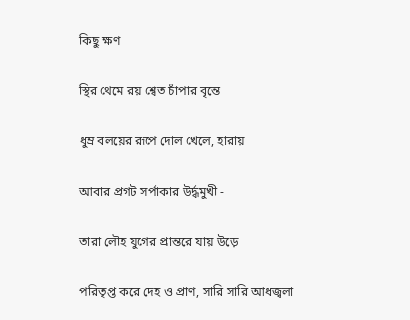কিছু ক্ষণ

স্থির থেমে রয় শ্বেত চাঁপার বৃন্তে

ধুম্র বলয়ের রূপে দোল খেলে, হারায়

আবার প্রগট সর্পাকার উর্দ্ধমুখী -

তারা লৌহ যুগের প্রান্তরে যায় উড়ে

পরিতৃপ্ত করে দেহ ও প্রাণ, সারি সারি আধজ্বলা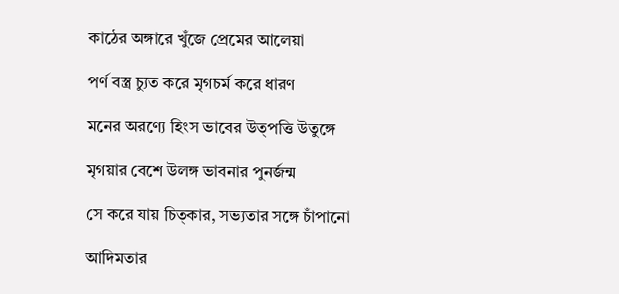কাঠের অঙ্গারে খুঁজে প্রেমের আলেয়া

পর্ণ বস্ত্র চ্যুত করে মৃগচর্ম করে ধারণ

মনের অরণ্যে হিংস ভাবের উত্পত্তি উতুঙ্গে

মৃগয়ার বেশে উলঙ্গ ভাবনার পুনর্জন্ম

সে করে যায় চিত্কার, সভ্যতার সঙ্গে চাঁপানো

আদিমতার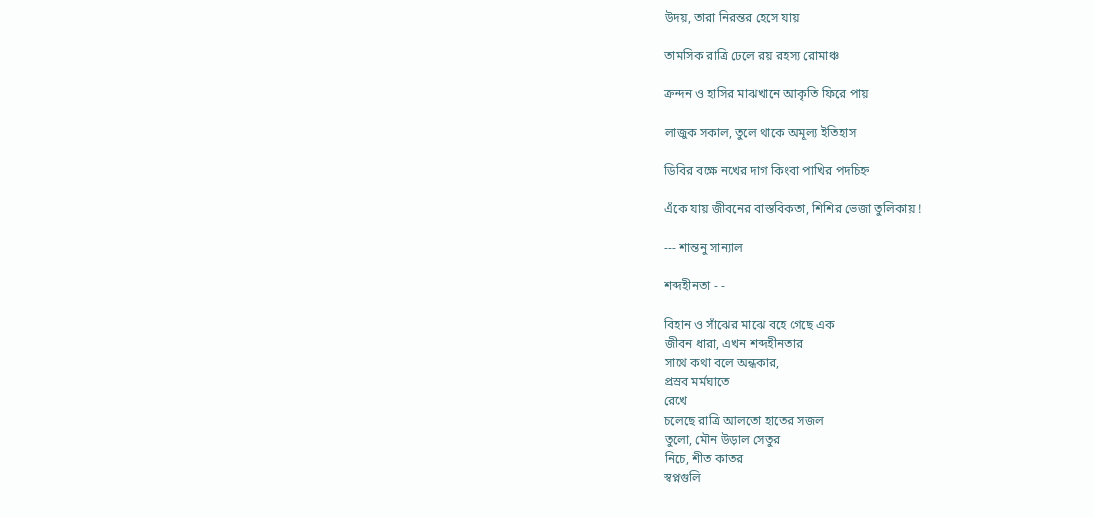উদয়, তারা নিরন্তর হেসে যায়

তামসিক রাত্রি ঢেলে রয় রহস্য রোমাঞ্চ

ক্রন্দন ও হাসির মাঝখানে আকৃতি ফিরে পায়

লাজুক সকাল, তুলে থাকে অমূল্য ইতিহাস

ডিবির বক্ষে নখের দাগ কিংবা পাখির পদচিহ্ন

এঁকে যায় জীবনের বাস্তবিকতা, শিশির ভেজা তুলিকায় !

--- শান্তনু সান্যাল

শব্দহীনতা - -

বিহান ও সাঁঝের মাঝে বহে গেছে এক
জীবন ধারা, এখন শব্দহীনতার
সাথে কথা বলে অন্ধকার,
প্রস্রব মর্মঘাতে
রেখে
চলেছে রাত্রি আলতো হাতের সজল
তুলো, মৌন উড়াল সেতুর
নিচে, শীত কাতর
স্বপ্নগুলি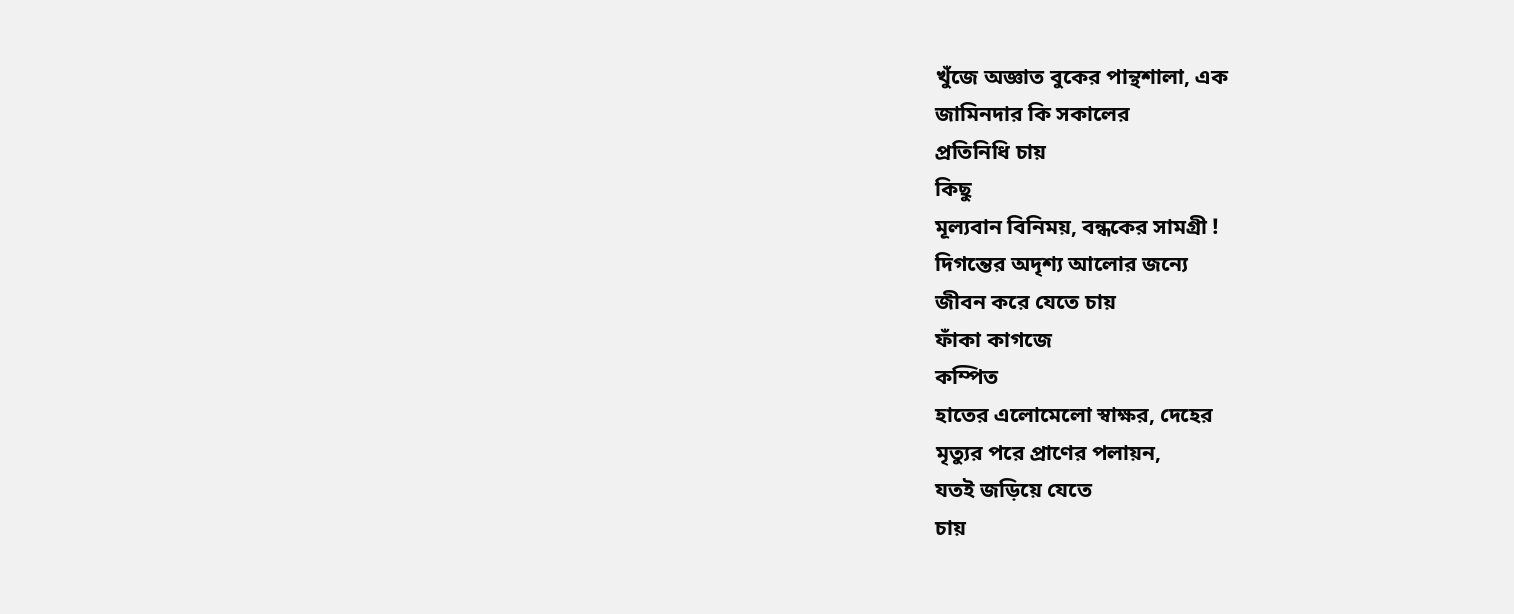খুঁজে অজ্ঞাত বুকের পান্থশালা, এক
জামিনদার কি সকালের
প্রতিনিধি চায়
কিছু
মূল্যবান বিনিময়, বন্ধকের সামগ্রী !
দিগন্তের অদৃশ্য আলোর জন্যে
জীবন করে যেতে চায়
ফাঁকা কাগজে
কম্পিত
হাতের এলোমেলো স্বাক্ষর, দেহের
মৃত্যুর পরে প্রাণের পলায়ন,
যতই জড়িয়ে যেতে
চায়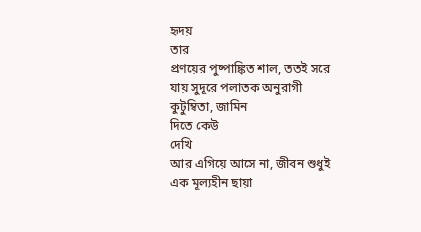হৃদয়
তার
প্রণয়ের পুষ্পাঙ্কিত শাল, ততই সরে
যায় সুদূরে পলাতক অনুরাগী
কুটুম্বিতা, জামিন
দিতে কেউ
দেখি
আর এগিয়ে আসে না, জীবন শুধুই
এক মূল্যহীন ছায়া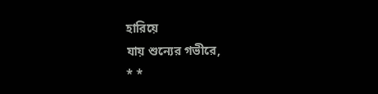হারিয়ে
যায় শুন্যের গভীরে,
* *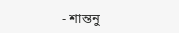- শান্তনু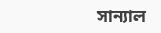সান্যাল